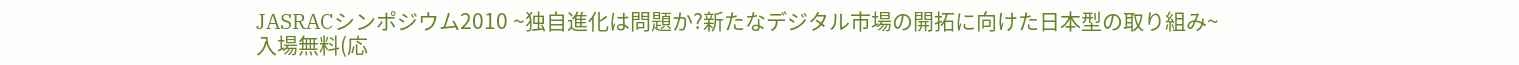JASRACシンポジウム2010 ~独自進化は問題か?新たなデジタル市場の開拓に向けた日本型の取り組み~
入場無料(応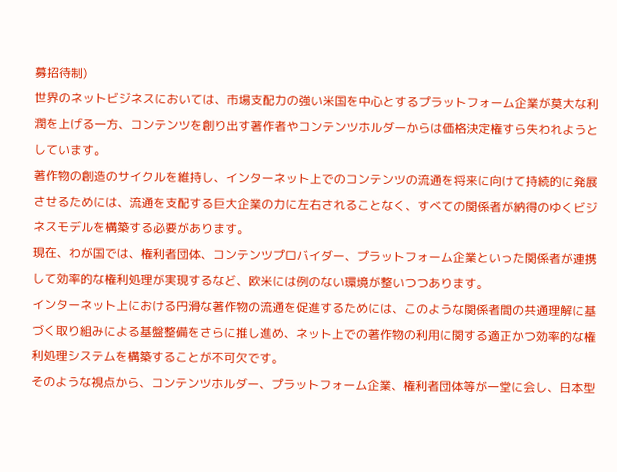募招待制)
世界のネットビジネスにおいては、市場支配力の強い米国を中心とするプラットフォーム企業が莫大な利潤を上げる一方、コンテンツを創り出す著作者やコンテンツホルダーからは価格決定権すら失われようとしています。
著作物の創造のサイクルを維持し、インターネット上でのコンテンツの流通を将来に向けて持続的に発展させるためには、流通を支配する巨大企業の力に左右されることなく、すべての関係者が納得のゆくビジネスモデルを構築する必要があります。
現在、わが国では、権利者団体、コンテンツプロバイダー、プラットフォーム企業といった関係者が連携して効率的な権利処理が実現するなど、欧米には例のない環境が整いつつあります。
インターネット上における円滑な著作物の流通を促進するためには、このような関係者間の共通理解に基づく取り組みによる基盤整備をさらに推し進め、ネット上での著作物の利用に関する適正かつ効率的な権利処理システムを構築することが不可欠です。
そのような視点から、コンテンツホルダー、プラットフォーム企業、権利者団体等が一堂に会し、日本型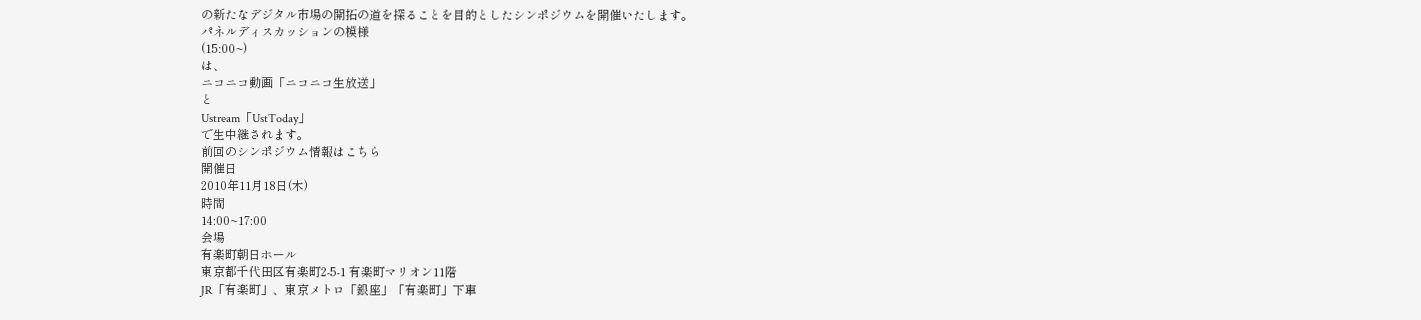の新たなデジタル市場の開拓の道を探ることを目的としたシンポジウムを開催いたします。
パネルディスカッションの模様
(15:00~)
は、
ニコニコ動画「ニコニコ生放送」
と
Ustream「UstToday」
で生中継されます。
前回のシンポジウム情報はこちら
開催日
2010年11月18日(木)
時間
14:00~17:00
会場
有楽町朝日ホール
東京都千代田区有楽町2-5-1 有楽町マリオン11階
JR「有楽町」、東京メトロ「銀座」「有楽町」下車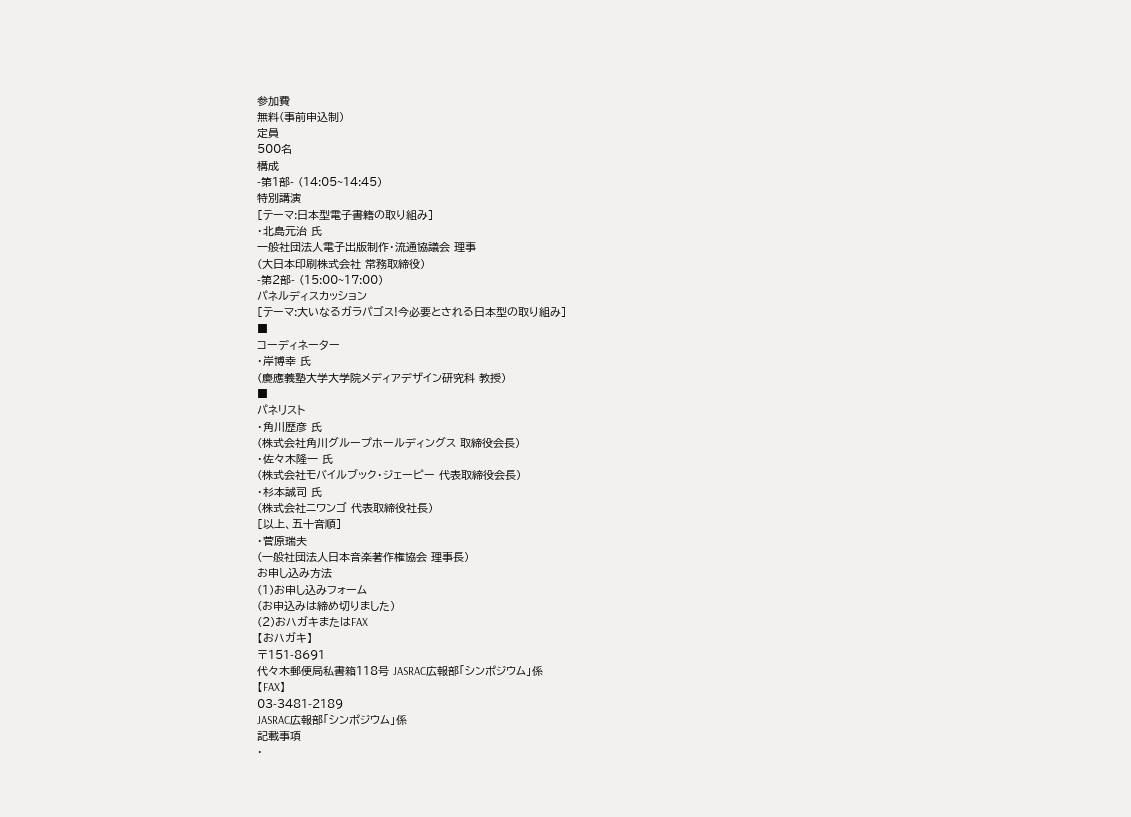参加費
無料(事前申込制)
定員
500名
構成
-第1部- (14:05~14:45)
特別講演
[テーマ:日本型電子書籍の取り組み]
・北島元治 氏
一般社団法人電子出版制作・流通協議会 理事
(大日本印刷株式会社 常務取締役)
-第2部- (15:00~17:00)
パネルディスカッション
[テーマ:大いなるガラパゴス!今必要とされる日本型の取り組み]
■
コーディネーター
・岸博幸 氏
(慶應義塾大学大学院メディアデザイン研究科 教授)
■
パネリスト
・角川歴彦 氏
(株式会社角川グループホールディングス 取締役会長)
・佐々木隆一 氏
(株式会社モバイルブック・ジェーピー 代表取締役会長)
・杉本誠司 氏
(株式会社ニワンゴ 代表取締役社長)
[以上、五十音順]
・菅原瑞夫
(一般社団法人日本音楽著作権協会 理事長)
お申し込み方法
(1)お申し込みフォーム
(お申込みは締め切りました)
(2)おハガキまたはFAX
【おハガキ】
〒151-8691
代々木郵便局私書箱118号 JASRAC広報部「シンポジウム」係
【FAX】
03-3481-2189
JASRAC広報部「シンポジウム」係
記載事項
・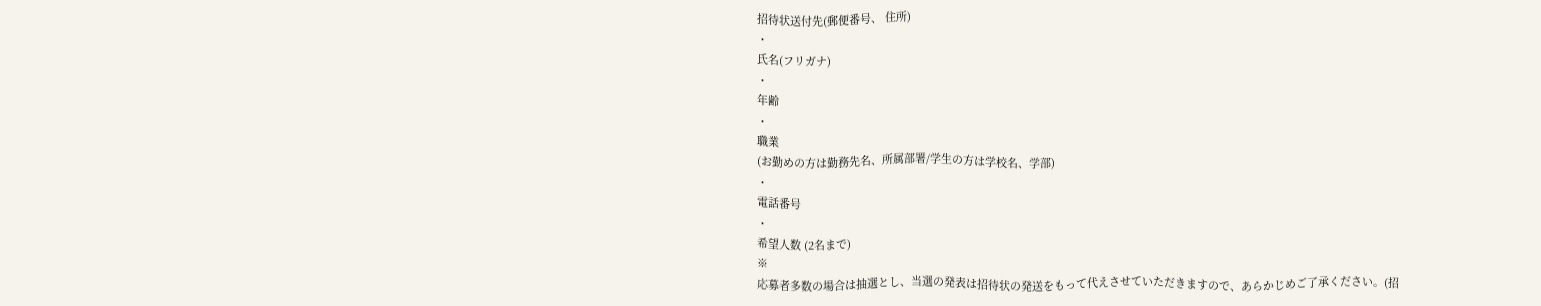招待状送付先(郵便番号、 住所)
・
氏名(フリガナ)
・
年齢
・
職業
(お勤めの方は勤務先名、所属部署/学生の方は学校名、学部)
・
電話番号
・
希望人数 (2名まで)
※
応募者多数の場合は抽選とし、当選の発表は招待状の発送をもって代えさせていただきますので、あらかじめご了承ください。(招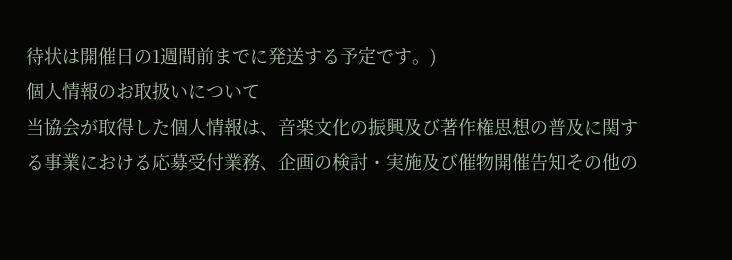待状は開催日の1週間前までに発送する予定です。)
個人情報のお取扱いについて
当協会が取得した個人情報は、音楽文化の振興及び著作権思想の普及に関する事業における応募受付業務、企画の検討・実施及び催物開催告知その他の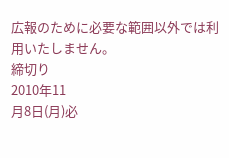広報のために必要な範囲以外では利用いたしません。
締切り
2010年11
月8日(月)必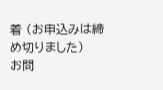着 (お申込みは締め切りました)
お問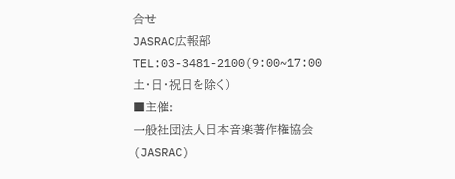合せ
JASRAC広報部 TEL:03-3481-2100(9:00~17:00土・日・祝日を除く)
■主催:
一般社団法人日本音楽著作権協会(JASRAC)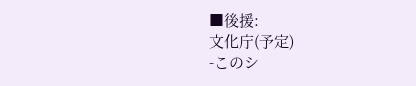■後援:
文化庁(予定)
-このシ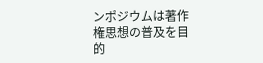ンポジウムは著作権思想の普及を目的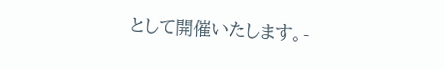として開催いたします。-